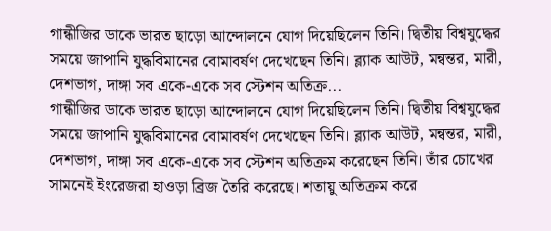গান্ধীজির ডাকে ভারত ছাড়ো আন্দোলনে যোগ দিয়েছিলেন তিনি। দ্বিতীয় বিশ্বযুদ্ধের সময়ে জাপানি যুদ্ধবিমানের বোমাবর্ষণ দেখেছেন তিনি। ব্ল্যাক আউট, মন্বন্তর, মারী, দেশভাগ, দাঙ্গা সব একে-একে সব স্টেশন অতিক্র...
গান্ধীজির ডাকে ভারত ছাড়ো আন্দোলনে যোগ দিয়েছিলেন তিনি। দ্বিতীয় বিশ্বযুদ্ধের সময়ে জাপানি যুদ্ধবিমানের বোমাবর্ষণ দেখেছেন তিনি। ব্ল্যাক আউট, মন্বন্তর, মারী, দেশভাগ, দাঙ্গা সব একে-একে সব স্টেশন অতিক্রম করেছেন তিনি। তাঁর চোখের সামনেই ইংরেজরা হাওড়া ব্রিজ তৈরি করেছে। শতায়ু অতিক্রম করে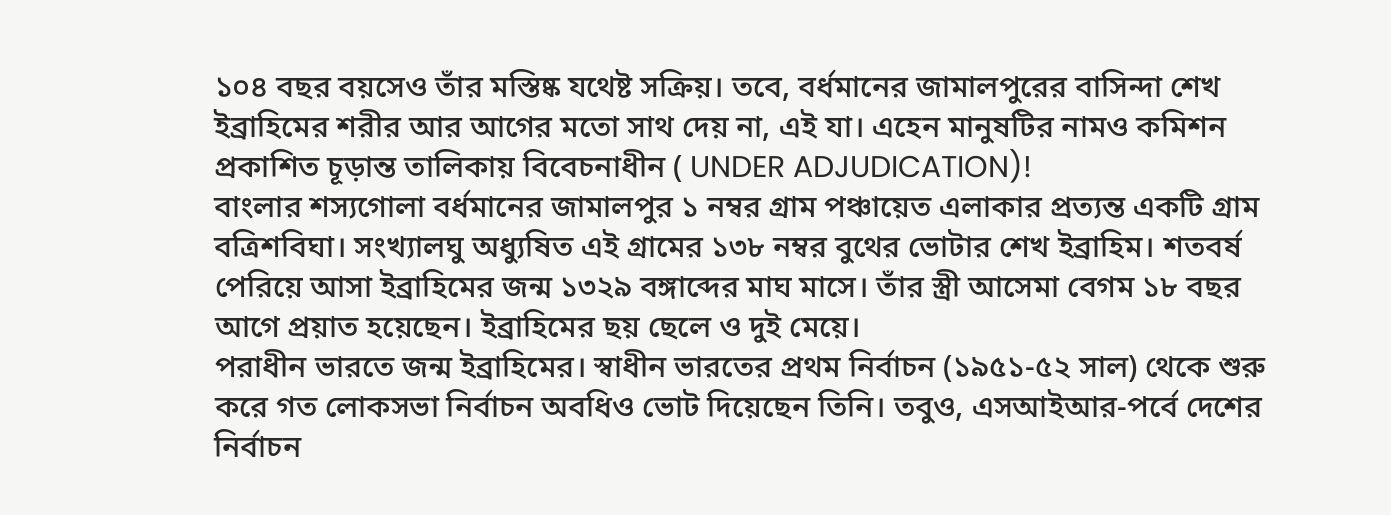১০৪ বছর বয়সেও তাঁর মস্তিষ্ক যথেষ্ট সক্রিয়। তবে, বর্ধমানের জামালপুরের বাসিন্দা শেখ ইব্রাহিমের শরীর আর আগের মতো সাথ দেয় না, এই যা। এহেন মানুষটির নামও কমিশন প্রকাশিত চূড়ান্ত তালিকায় বিবেচনাধীন ( UNDER ADJUDICATION)!
বাংলার শস্যগোলা বর্ধমানের জামালপুর ১ নম্বর গ্রাম পঞ্চায়েত এলাকার প্রত্যন্ত একটি গ্রাম বত্রিশবিঘা। সংখ্যালঘু অধ্যুষিত এই গ্রামের ১৩৮ নম্বর বুথের ভোটার শেখ ইব্রাহিম। শতবর্ষ পেরিয়ে আসা ইব্রাহিমের জন্ম ১৩২৯ বঙ্গাব্দের মাঘ মাসে। তাঁর স্ত্রী আসেমা বেগম ১৮ বছর আগে প্রয়াত হয়েছেন। ইব্রাহিমের ছয় ছেলে ও দুই মেয়ে।
পরাধীন ভারতে জন্ম ইব্রাহিমের। স্বাধীন ভারতের প্রথম নির্বাচন (১৯৫১-৫২ সাল) থেকে শুরু করে গত লোকসভা নির্বাচন অবধিও ভোট দিয়েছেন তিনি। তবুও, এসআইআর-পর্বে দেশের নির্বাচন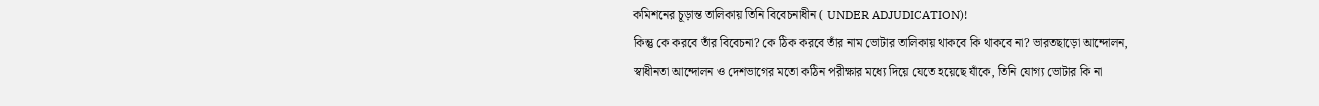কমিশনের চূড়ান্ত তালিকায় তিনি বিবেচনাধীন ( UNDER ADJUDICATION)!
কিন্তু কে করবে তাঁর বিবেচনা? কে ঠিক করবে তাঁর নাম ভোটার তালিকায় থাকবে কি থাকবে না? ভারতছাড়ো আন্দোলন, স্বাধীনতা আন্দোলন ও দেশভাগের মতো কঠিন পরীক্ষার মধ্যে দিয়ে যেতে হয়েছে যাঁকে, তিনি যোগ্য ভোটার কি না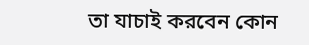তা যাচাই করবেন কোন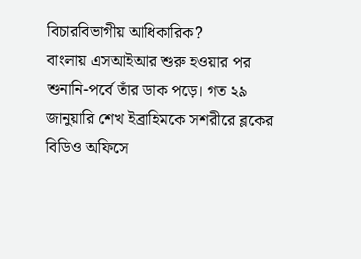বিচারবিভাগীয় আধিকারিক?
বাংলায় এসআইআর শুরু হওয়ার পর শুনানি-পর্বে তাঁর ডাক পড়ে। গত ২৯ জানুয়ারি শেখ ইব্রাহিমকে সশরীরে ব্লকের বিডিও অফিসে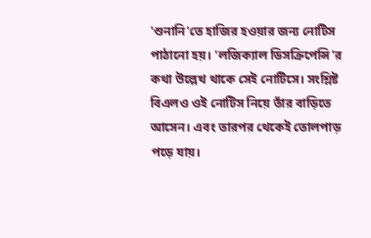'শুনানি'তে হাজির হওয়ার জন্য নোটিস পাঠানো হয়। 'লজিক্যাল ডিসক্রিপেন্সি'র কথা উল্লেখ থাকে সেই নোটিসে। সংশ্লিষ্ট বিএলও ওই নোটিস নিয়ে তাঁর বাড়িতে আসেন। এবং তারপর থেকেই তোলপাড় পড়ে যায়।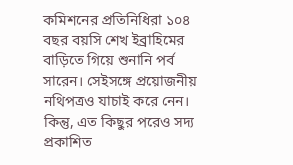কমিশনের প্রতিনিধিরা ১০৪ বছর বয়সি শেখ ইব্রাহিমের বাড়িতে গিয়ে শুনানি পর্ব সারেন। সেইসঙ্গে প্রয়োজনীয় নথিপত্রও যাচাই করে নেন। কিন্তু, এত কিছুর পরেও সদ্য প্রকাশিত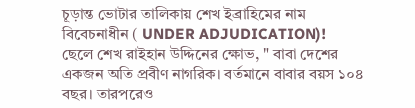চূড়ান্ত ভোটার তালিকায় শেখ ইব্রাহিমের নাম বিবেচনাধীন ( UNDER ADJUDICATION)!
ছেলে শেখ রাইহান উদ্দিনের ক্ষোভ, " বাবা দেশের একজন অতি প্রবীণ নাগরিক। বর্তমানে বাবার বয়স ১০৪ বছর। তারপরেও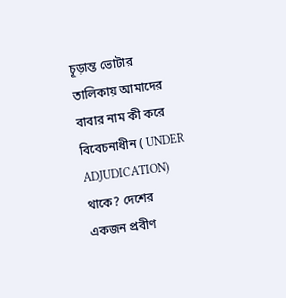চূড়ান্ত ভোটার তালিকায় আমাদের বাবার নাম কী করে বিবেচনাধীন ( UNDER ADJUDICATION) থাকে? দেশের একজন প্রবীণ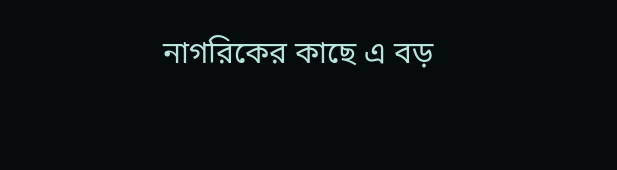নাগরিকের কাছে এ বড়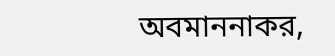অবমাননাকর,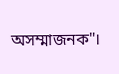অসম্মাজনক"।